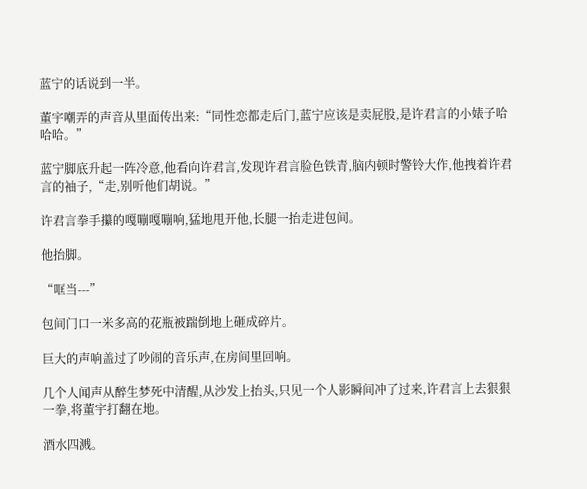蓝宁的话说到一半。

董宇嘲弄的声音从里面传出来:“同性恋都走后门,蓝宁应该是卖屁股,是许君言的小婊子哈哈哈。”

蓝宁脚底升起一阵冷意,他看向许君言,发现许君言脸色铁青,脑内顿时警铃大作,他拽着许君言的袖子,“走,别听他们胡说。”

许君言拳手攥的嘎嘣嘎嘣响,猛地甩开他,长腿一抬走进包间。

他抬脚。

“哐当---”

包间门口一米多高的花瓶被踹倒地上砸成碎片。

巨大的声响盖过了吵闹的音乐声,在房间里回响。

几个人闻声从醉生梦死中清醒,从沙发上抬头,只见一个人影瞬间冲了过来,许君言上去狠狠一拳,将董宇打翻在地。

酒水四溅。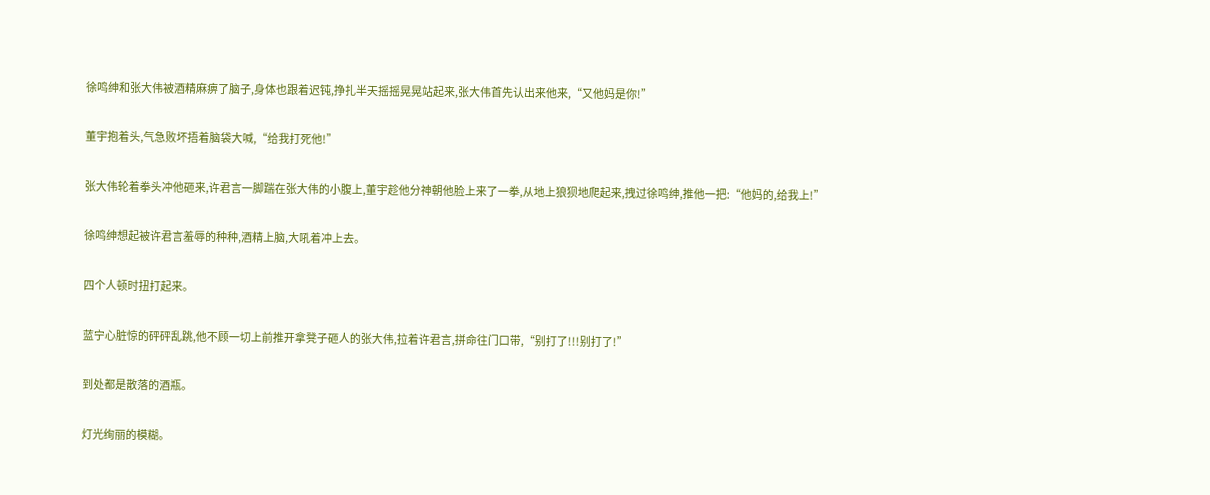徐鸣绅和张大伟被酒精麻痹了脑子,身体也跟着迟钝,挣扎半天摇摇晃晃站起来,张大伟首先认出来他来,“又他妈是你!”

董宇抱着头,气急败坏捂着脑袋大喊,“给我打死他!”

张大伟轮着拳头冲他砸来,许君言一脚踹在张大伟的小腹上,董宇趁他分神朝他脸上来了一拳,从地上狼狈地爬起来,拽过徐鸣绅,推他一把:“他妈的,给我上!”

徐鸣绅想起被许君言羞辱的种种,酒精上脑,大吼着冲上去。

四个人顿时扭打起来。

蓝宁心脏惊的砰砰乱跳,他不顾一切上前推开拿凳子砸人的张大伟,拉着许君言,拼命往门口带,“别打了!!!别打了!”

到处都是散落的酒瓶。

灯光绚丽的模糊。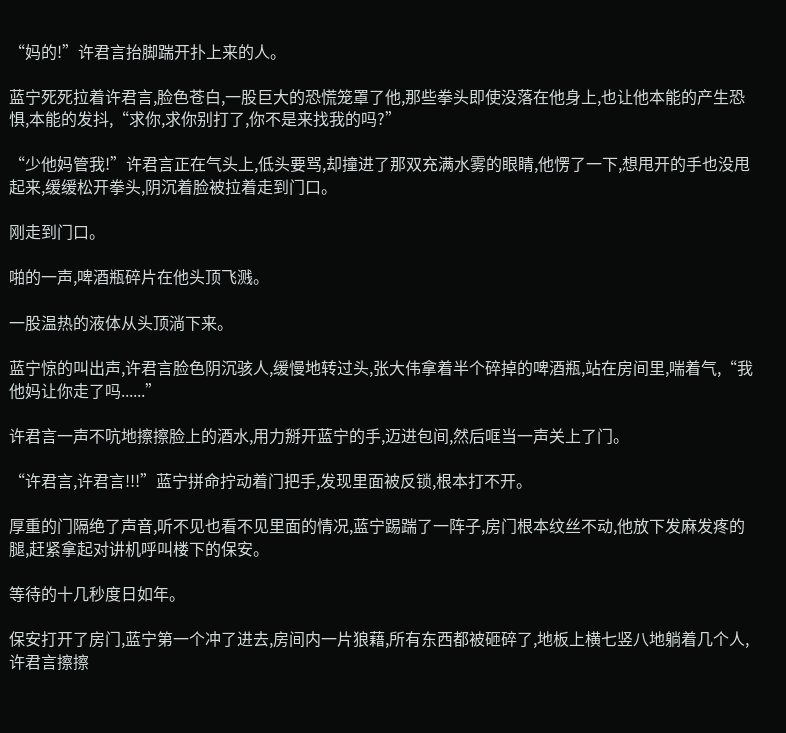“妈的!”许君言抬脚踹开扑上来的人。

蓝宁死死拉着许君言,脸色苍白,一股巨大的恐慌笼罩了他,那些拳头即使没落在他身上,也让他本能的产生恐惧,本能的发抖,“求你,求你别打了,你不是来找我的吗?”

“少他妈管我!”许君言正在气头上,低头要骂,却撞进了那双充满水雾的眼睛,他愣了一下,想甩开的手也没甩起来,缓缓松开拳头,阴沉着脸被拉着走到门口。

刚走到门口。

啪的一声,啤酒瓶碎片在他头顶飞溅。

一股温热的液体从头顶淌下来。

蓝宁惊的叫出声,许君言脸色阴沉骇人,缓慢地转过头,张大伟拿着半个碎掉的啤酒瓶,站在房间里,喘着气,“我他妈让你走了吗......”

许君言一声不吭地擦擦脸上的酒水,用力掰开蓝宁的手,迈进包间,然后哐当一声关上了门。

“许君言,许君言!!!”蓝宁拼命拧动着门把手,发现里面被反锁,根本打不开。

厚重的门隔绝了声音,听不见也看不见里面的情况,蓝宁踢踹了一阵子,房门根本纹丝不动,他放下发麻发疼的腿,赶紧拿起对讲机呼叫楼下的保安。

等待的十几秒度日如年。

保安打开了房门,蓝宁第一个冲了进去,房间内一片狼藉,所有东西都被砸碎了,地板上横七竖八地躺着几个人,许君言擦擦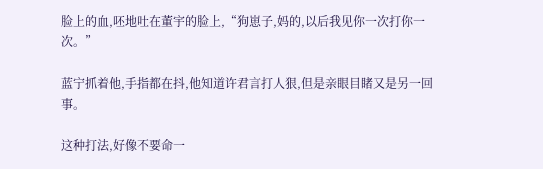脸上的血,呸地吐在董宇的脸上,“狗崽子,妈的,以后我见你一次打你一次。”

蓝宁抓着他,手指都在抖,他知道许君言打人狠,但是亲眼目睹又是另一回事。

这种打法,好像不要命一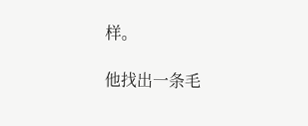样。

他找出一条毛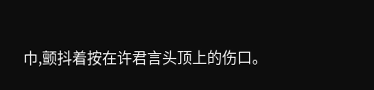巾,颤抖着按在许君言头顶上的伤口。